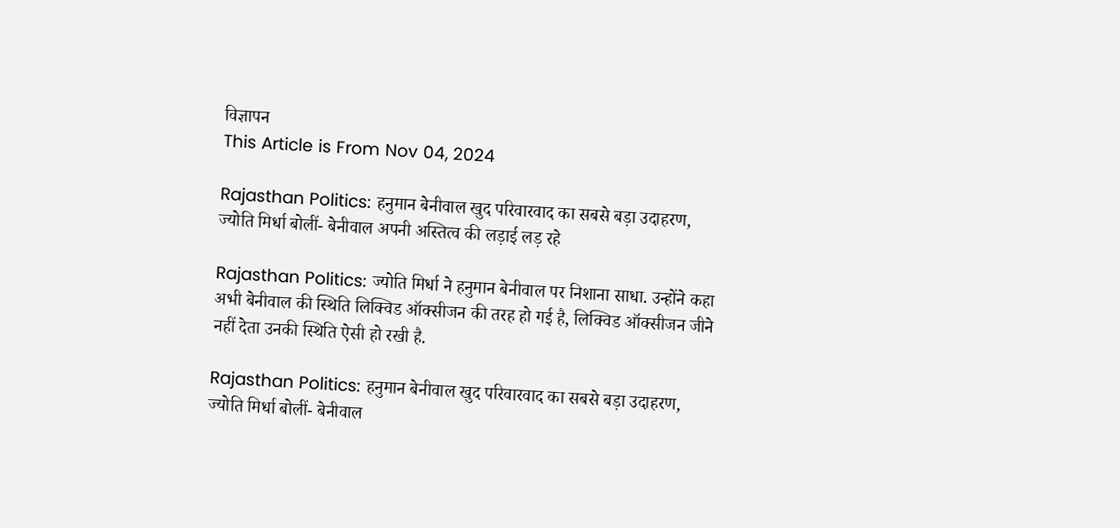विज्ञापन
This Article is From Nov 04, 2024

Rajasthan Politics: हनुमान बेनीवाल खुद परिवारवाद का सबसे बड़ा उदाहरण, ज्योति मिर्धा बोलीं- बेनीवाल अपनी अस्तित्व की लड़ाई लड़ रहे

Rajasthan Politics: ज्योति मिर्धा ने हनुमान बेनीवाल पर निशाना साधा. उन्होंने कहा अभी बेनीवाल की स्थिति लिक्विड ऑक्सीजन की तरह हो गई है, लिक्विड ऑक्सीजन जीने नहीं देता उनकी स्थिति ऐसी हो रखी है.

Rajasthan Politics: हनुमान बेनीवाल खुद परिवारवाद का सबसे बड़ा उदाहरण, ज्योति मिर्धा बोलीं- बेनीवाल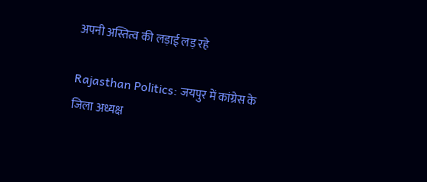अपनी अस्तित्व की लड़ाई लड़ रहे

Rajasthan Politics: जयपुर में कांग्रेस के जिला अध्यक्ष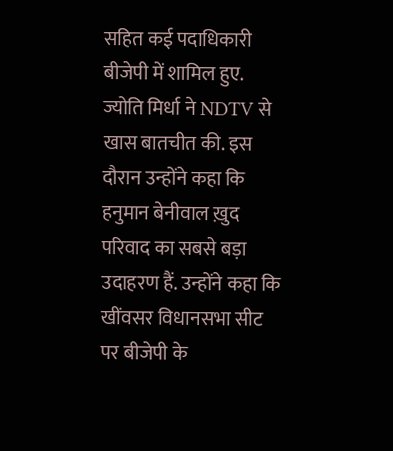सहित कई पदाधिकारी बीजेपी में शामिल हुए. ज्योति मिर्धा ने NDTV से खास बातचीत की. इस दौरान उन्होंने कहा कि हनुमान बेनीवाल ख़ुद परिवाद का सबसे बड़ा उदाहरण हैं. उन्होंने कहा कि खींवसर विधानसभा सीट पर बीजेपी के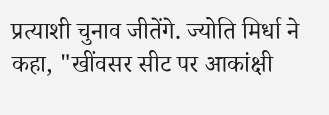प्रत्याशी चुनाव जीतेंगे. ज्योति मिर्धा ने कहा, "खींवसर सीट पर आकांक्षी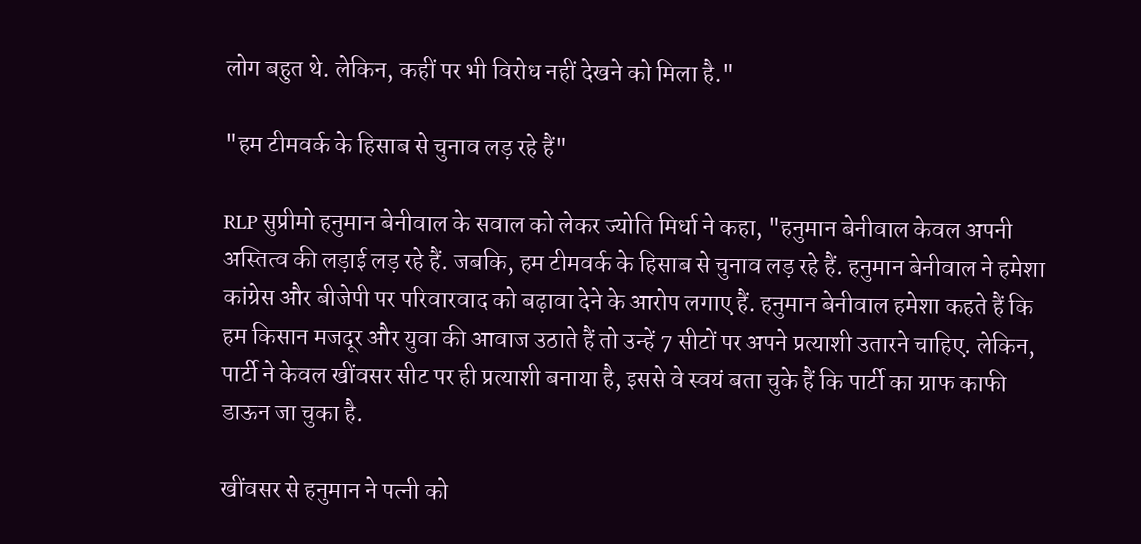लोग बहुत थे. लेकिन, कहीं पर भी विरोध नहीं देखने को मिला है."

"हम टीमवर्क के हिसाब से चुनाव लड़ रहे हैं"

RLP सुप्रीमो हनुमान बेनीवाल के सवाल को लेकर ज्योति मिर्धा ने कहा, "हनुमान बेनीवाल केवल अपनी अस्तित्व की लड़ाई लड़ रहे हैं. जबकि, हम टीमवर्क के हिसाब से चुनाव लड़ रहे हैं. हनुमान बेनीवाल ने हमेशा कांग्रेस और बीजेपी पर परिवारवाद को बढ़ावा देने के आरोप लगाए हैं. हनुमान बेनीवाल हमेशा कहते हैं कि हम किसान मजदूर और युवा की आवाज उठाते हैं तो उन्हें 7 सीटों पर अपने प्रत्याशी उतारने चाहिए. लेकिन, पार्टी ने केवल खींवसर सीट पर ही प्रत्याशी बनाया है, इससे वे स्वयं बता चुके हैं कि पार्टी का ग्राफ काफी डाऊन जा चुका है.

खींवसर से हनुमान ने पत्नी को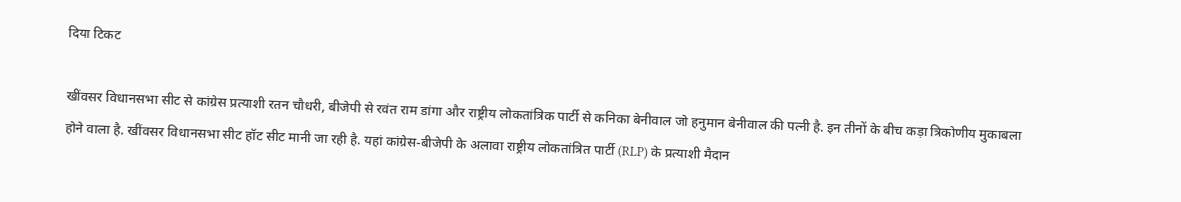दिया टिकट

खींवसर विधानसभा सीट से कांग्रेस प्रत्याशी रतन चौधरी, बीजेपी से रवंत राम डांगा और राष्ट्रीय लोकतांत्रिक पार्टी से कनिका बेनीवाल जो हनुमान बेनीवाल की पत्नी है. इन तीनों के बीच कड़ा त्रिकोणीय मुकाबला होने वाला है. खींवसर विधानसभा सीट हॉट सीट मानी जा रही है. यहां कांग्रेस-बीजेपी के अलावा राष्ट्रीय लोकतांत्रित पार्टी (RLP) के प्रत्याशी मैदान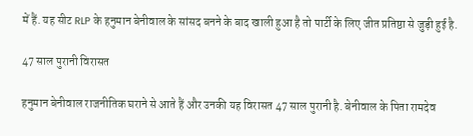में हैं. यह सीट RLP के हनुमान बेनीवाल के सांसद बनने के बाद खाली हुआ है तो पार्टी के लिए जीत प्रतिष्ठा से जुड़ी हुई है.

47 साल पुरानी विरासत

हनुमान बेनीवाल राजनीतिक घराने से आते हैं और उनकी यह विरासत 47 साल पुरानी है. बेनीवाल के पिता रामदेव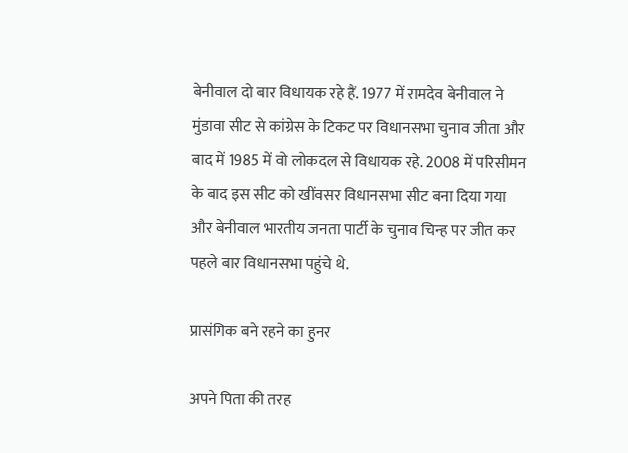बेनीवाल दो बार विधायक रहे हैं. 1977 में रामदेव बेनीवाल ने मुंडावा सीट से कांग्रेस के टिकट पर विधानसभा चुनाव जीता और बाद में 1985 में वो लोकदल से विधायक रहे. 2008 में परिसीमन के बाद इस सीट को खींवसर विधानसभा सीट बना दिया गया और बेनीवाल भारतीय जनता पार्टी के चुनाव चिन्ह पर जीत कर पहले बार विधानसभा पहुंचे थे.

प्रासंगिक बने रहने का हुनर

अपने पिता की तरह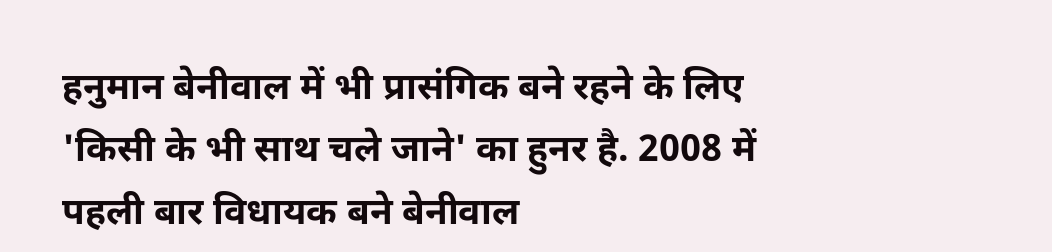हनुमान बेनीवाल में भी प्रासंगिक बने रहने के लिए 'किसी के भी साथ चले जाने' का हुनर है. 2008 में पहली बार विधायक बने बेनीवाल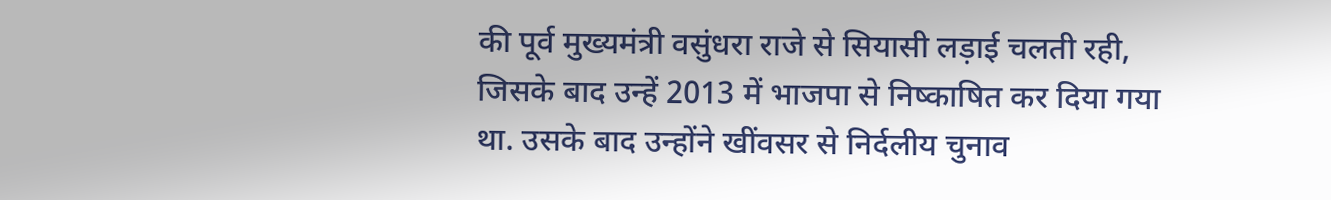की पूर्व मुख्यमंत्री वसुंधरा राजे से सियासी लड़ाई चलती रही, जिसके बाद उन्हें 2013 में भाजपा से निष्काषित कर दिया गया था. उसके बाद उन्होंने खींवसर से निर्दलीय चुनाव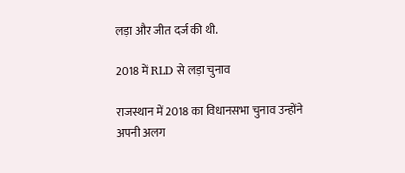लड़ा और जीत दर्ज की थी.

2018 में RLD से लड़ा चुनाव

राजस्थान में 2018 का विधानसभा चुनाव उन्होंने अपनी अलग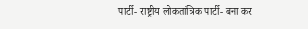पार्टी- राष्ट्रीय लोकतांत्रिक पार्टी- बना कर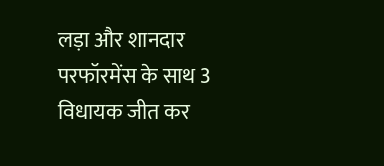लड़ा और शानदार परफॉरमेंस के साथ 3 विधायक जीत कर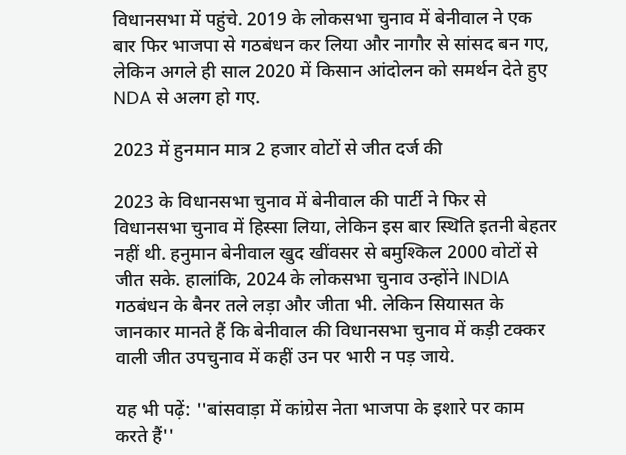विधानसभा में पहुंचे. 2019 के लोकसभा चुनाव में बेनीवाल ने एक बार फिर भाजपा से गठबंधन कर लिया और नागौर से सांसद बन गए, लेकिन अगले ही साल 2020 में किसान आंदोलन को समर्थन देते हुए NDA से अलग हो गए.

2023 में हुनमान मात्र 2 हजार वोटों से जीत दर्ज की

2023 के विधानसभा चुनाव में बेनीवाल की पार्टी ने फिर से विधानसभा चुनाव में हिस्सा लिया, लेकिन इस बार स्थिति इतनी बेहतर नहीं थी. हनुमान बेनीवाल खुद खींवसर से बमुश्किल 2000 वोटों से जीत सके. हालांकि, 2024 के लोकसभा चुनाव उन्होंने INDIA गठबंधन के बैनर तले लड़ा और जीता भी. लेकिन सियासत के जानकार मानते हैं कि बेनीवाल की विधानसभा चुनाव में कड़ी टक्कर वाली जीत उपचुनाव में कहीं उन पर भारी न पड़ जाये.

यह भी पढ़ें: ''बांसवाड़ा में कांग्रेस नेता भाजपा के इशारे पर काम करते हैं''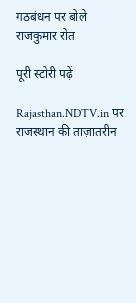गठबंधन पर बोले राजकुमार रोत

पूरी स्टोरी पढ़ें

Rajasthan.NDTV.in पर राजस्थान की ताज़ातरीन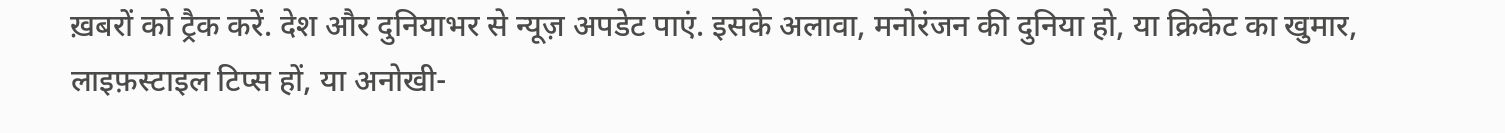ख़बरों को ट्रैक करें. देश और दुनियाभर से न्यूज़ अपडेट पाएं. इसके अलावा, मनोरंजन की दुनिया हो, या क्रिकेट का खुमार, लाइफ़स्टाइल टिप्स हों, या अनोखी-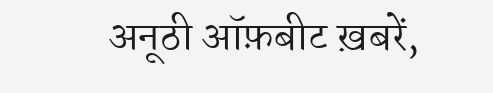अनूठी ऑफ़बीट ख़बरें,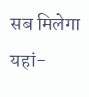सब मिलेगा यहां-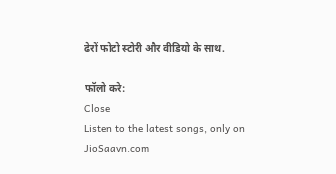ढेरों फोटो स्टोरी और वीडियो के साथ.

फॉलो करे:
Close
Listen to the latest songs, only on JioSaavn.com